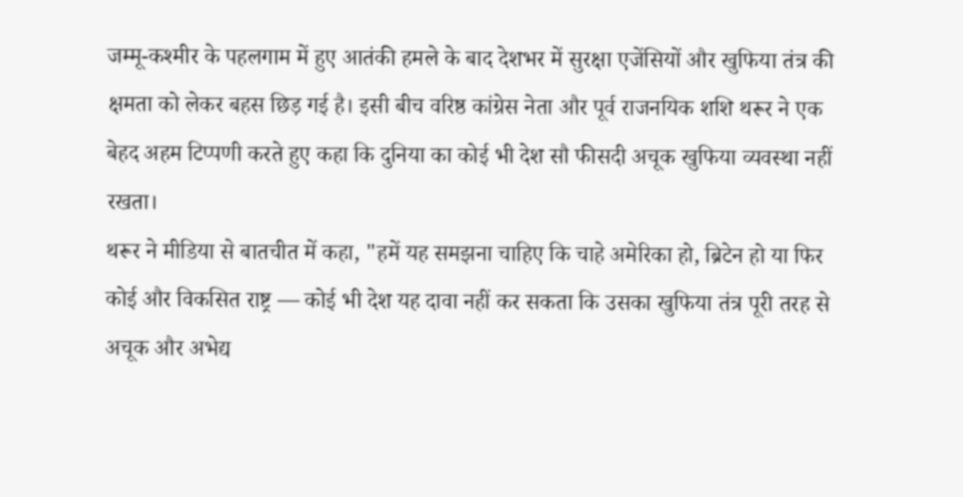जम्मू-कश्मीर के पहलगाम में हुए आतंकी हमले के बाद देशभर में सुरक्षा एजेंसियों और खुफिया तंत्र की क्षमता को लेकर बहस छिड़ गई है। इसी बीच वरिष्ठ कांग्रेस नेता और पूर्व राजनयिक शशि थरूर ने एक बेहद अहम टिप्पणी करते हुए कहा कि दुनिया का कोई भी देश सौ फीसदी अचूक खुफिया व्यवस्था नहीं रखता।
थरूर ने मीडिया से बातचीत में कहा, "हमें यह समझना चाहिए कि चाहे अमेरिका हो, ब्रिटेन हो या फिर कोई और विकसित राष्ट्र — कोई भी देश यह दावा नहीं कर सकता कि उसका खुफिया तंत्र पूरी तरह से अचूक और अभेद्य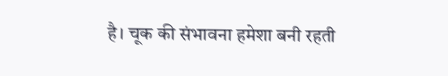है। चूक की संभावना हमेशा बनी रहती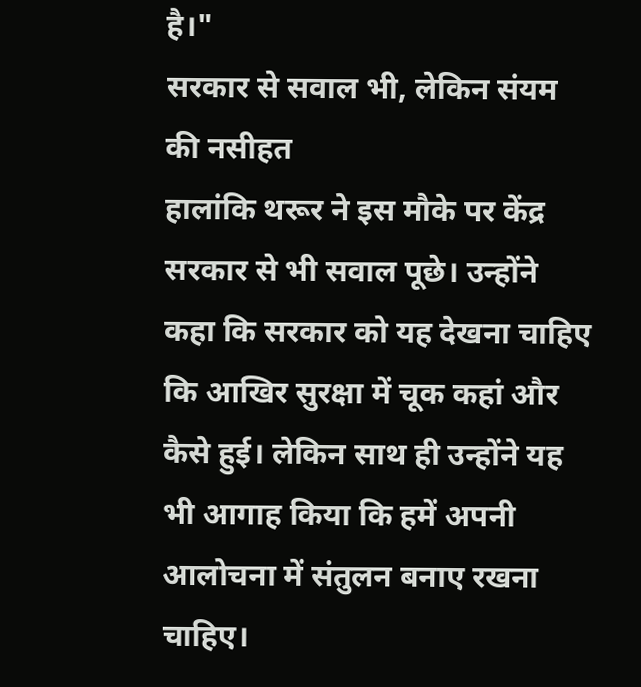है।"
सरकार से सवाल भी, लेकिन संयम की नसीहत
हालांकि थरूर ने इस मौके पर केंद्र सरकार से भी सवाल पूछे। उन्होंने कहा कि सरकार को यह देखना चाहिए कि आखिर सुरक्षा में चूक कहां और कैसे हुई। लेकिन साथ ही उन्होंने यह भी आगाह किया कि हमें अपनी आलोचना में संतुलन बनाए रखना चाहिए।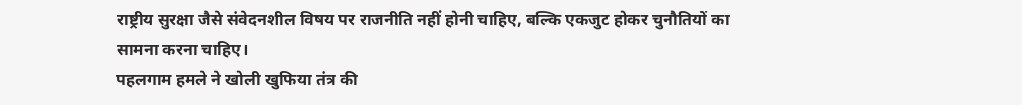राष्ट्रीय सुरक्षा जैसे संवेदनशील विषय पर राजनीति नहीं होनी चाहिए, बल्कि एकजुट होकर चुनौतियों का सामना करना चाहिए।
पहलगाम हमले ने खोली खुफिया तंत्र की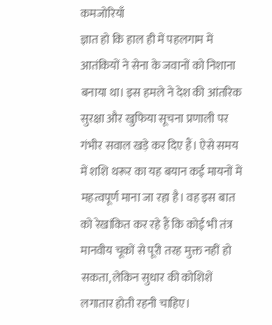कमजोरियाँ
ज्ञात हो कि हाल ही में पहलगाम में आतंकियों ने सेना के जवानों को निशाना बनाया था। इस हमले ने देश की आंतरिक सुरक्षा और खुफिया सूचना प्रणाली पर गंभीर सवाल खड़े कर दिए हैं। ऐसे समय में शशि थरूर का यह बयान कई मायनों में महत्वपूर्ण माना जा रहा है। वह इस बात को रेखांकित कर रहे हैं कि कोई भी तंत्र मानवीय चूकों से पूरी तरह मुक्त नहीं हो सकता, लेकिन सुधार की कोशिशें लगातार होती रहनी चाहिए।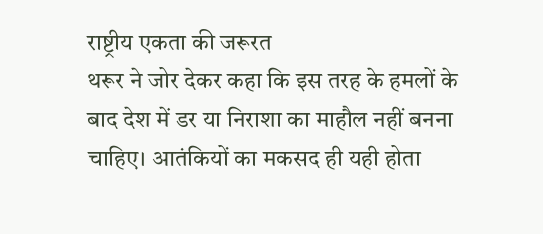राष्ट्रीय एकता की जरूरत
थरूर ने जोर देकर कहा कि इस तरह के हमलों के बाद देश में डर या निराशा का माहौल नहीं बनना चाहिए। आतंकियों का मकसद ही यही होता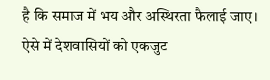है कि समाज में भय और अस्थिरता फैलाई जाए। ऐसे में देशवासियों को एकजुट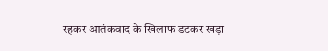रहकर आतंकवाद के खिलाफ डटकर खड़ा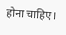होना चाहिए।